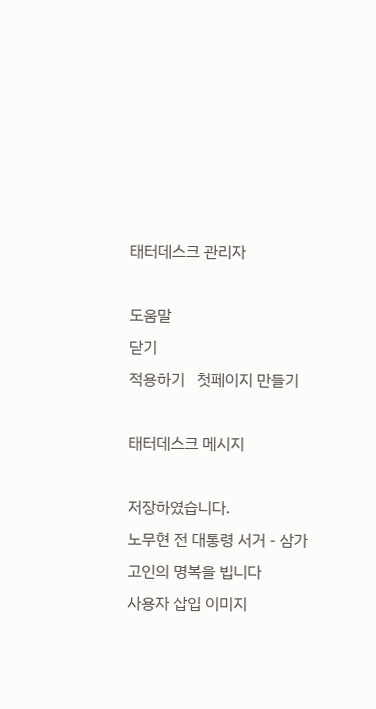태터데스크 관리자

도움말
닫기
적용하기   첫페이지 만들기

태터데스크 메시지

저장하였습니다.
노무현 전 대통령 서거 - 삼가 고인의 명복을 빕니다
사용자 삽입 이미지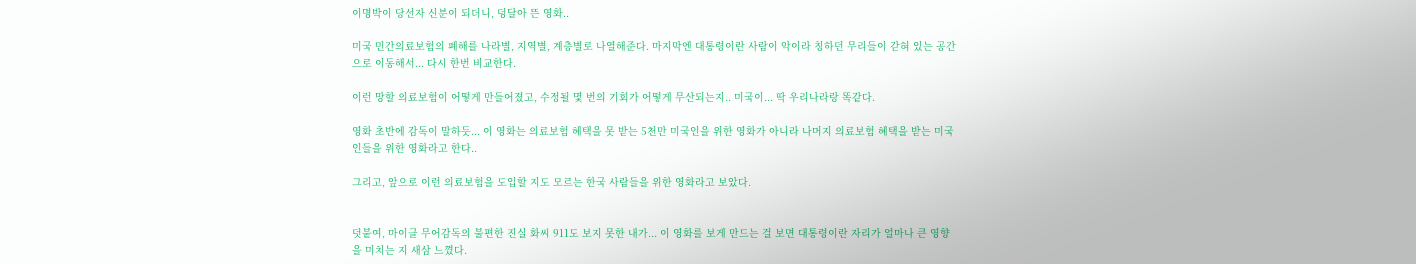이명박이 당선자 신분이 되더니, 덩달아 뜬 영화..

미국 민간의료보험의 폐해를 나라별, 지역별, 계층별로 나열해준다. 마지막엔 대통령이란 사람이 악이라 칭하던 무리들이 갇혀 있는 공간으로 이동해서... 다시 한번 비교한다.

이런 망할 의료보험이 어떻게 만들어졌고, 수정될 몇 번의 기회가 어떻게 무산되는지.. 미국이... 딱 우리나라랑 똑같다.

영화 초반에 감독이 말하듯... 이 영화는 의료보험 혜택을 못 받는 5천만 미국인을 위한 영화가 아니라 나머지 의료보험 혜택을 받는 미국인들을 위한 영화라고 한다..

그리고, 앞으로 이런 의료보험을 도입할 지도 모르는 한국 사람들을 위한 영화라고 보았다.


덧붙여, 마이클 무어감독의 불편한 진실 화씨 911도 보지 못한 내가... 이 영화를 보게 만드는 걸 보면 대통령이란 자리가 얼마나 큰 영향을 미치는 지 새삼 느꼈다.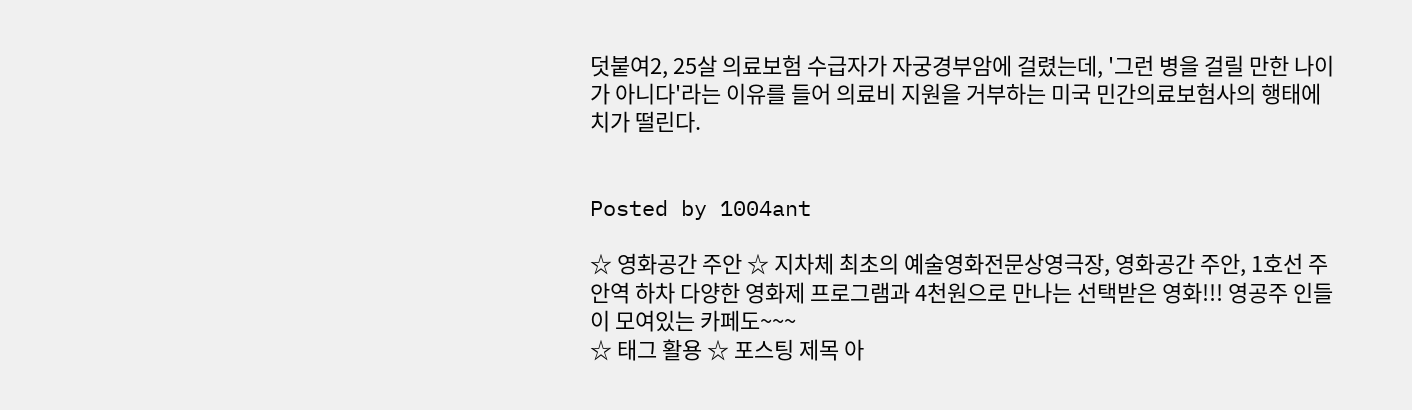덧붙여2, 25살 의료보험 수급자가 자궁경부암에 걸렸는데, '그런 병을 걸릴 만한 나이가 아니다'라는 이유를 들어 의료비 지원을 거부하는 미국 민간의료보험사의 행태에 치가 떨린다.


Posted by 1004ant

☆ 영화공간 주안 ☆ 지차체 최초의 예술영화전문상영극장, 영화공간 주안, 1호선 주안역 하차 다양한 영화제 프로그램과 4천원으로 만나는 선택받은 영화!!! 영공주 인들이 모여있는 카페도~~~
☆ 태그 활용 ☆ 포스팅 제목 아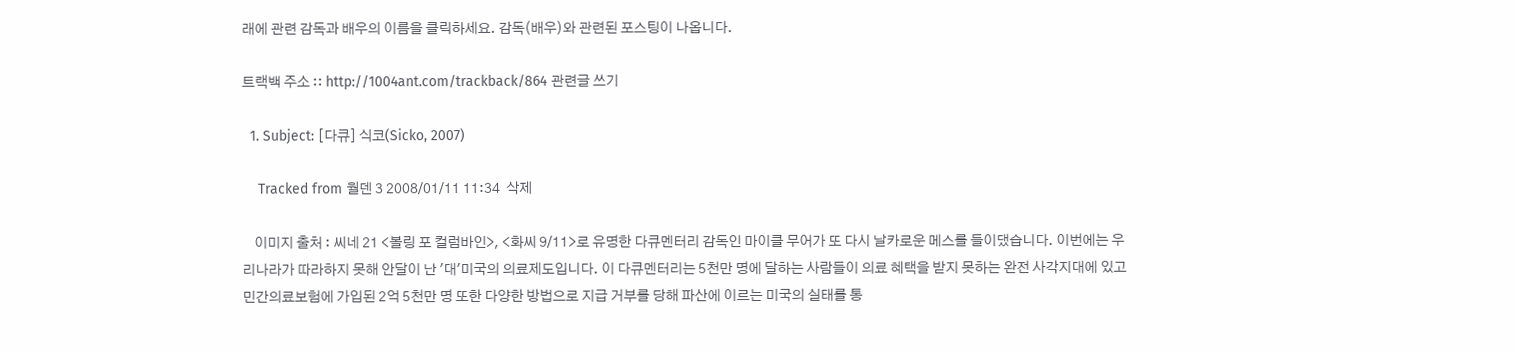래에 관련 감독과 배우의 이름을 클릭하세요. 감독(배우)와 관련된 포스팅이 나옵니다.

트랙백 주소 :: http://1004ant.com/trackback/864 관련글 쓰기

  1. Subject: [다큐] 식코(Sicko, 2007)

    Tracked from 월덴 3 2008/01/11 11:34  삭제

    이미지 출처 : 씨네 21 <볼링 포 컬럼바인>, <화씨 9/11>로 유명한 다큐멘터리 감독인 마이클 무어가 또 다시 날카로운 메스를 들이댔습니다. 이번에는 우리나라가 따라하지 못해 안달이 난 '대'미국의 의료제도입니다. 이 다큐멘터리는 5천만 명에 달하는 사람들이 의료 혜택을 받지 못하는 완전 사각지대에 있고 민간의료보험에 가입된 2억 5천만 명 또한 다양한 방법으로 지급 거부를 당해 파산에 이르는 미국의 실태를 통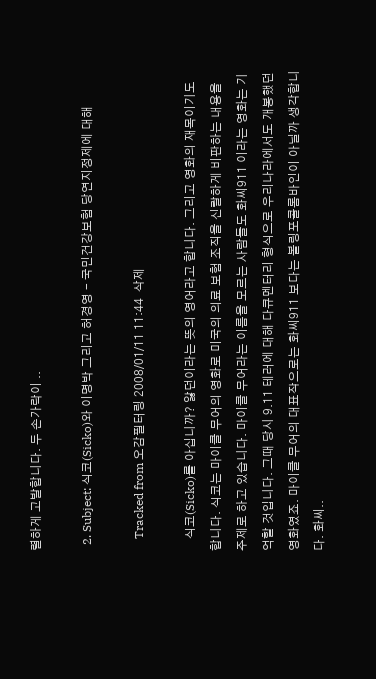렬하게 고발합니다. 두 손가락이 ..

  2. Subject: 식코(Sicko)와 이명박 그리고 허경영 - 국민건강보험 당연지정제에 대해

    Tracked from 오감필터링 2008/01/11 11:44  삭제

    식코(Sicko)를 아십니까? 앓던이라는 뜻의 영어라고 합니다. 그리고 영화의 재목이기도 합니다. 식코는 마이클 무어의 영화로 미국의 의료 보험 조직을 신랄하게 비판하는 내용을 주제로 하고 있습니다. 마이클 무어라는 이름을 모르는 사람들도 화씨911 이라는 영화는 기억할 것입니다. 그때 당시 9.11 테러에 대해 다큐멘터리 형식으로 우리나라에서도 개봉했던 영화였죠. 마이클 무어의 대표작으로는 화씨911 보다는 볼링포콜롬바인이 아닐까 생각합니다. 화씨..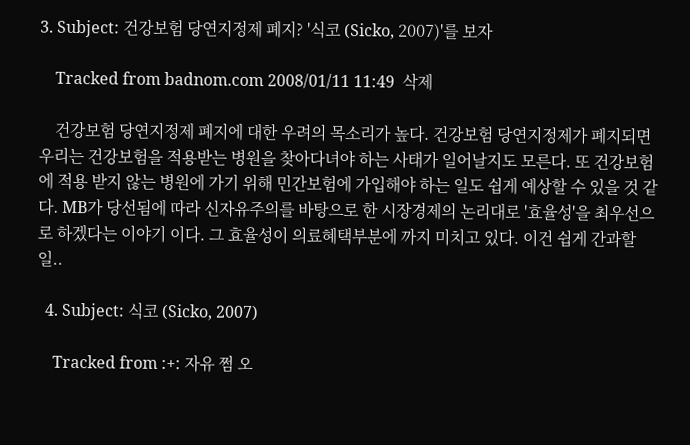3. Subject: 건강보험 당연지정제 폐지? '식코 (Sicko, 2007)'를 보자

    Tracked from badnom.com 2008/01/11 11:49  삭제

    건강보험 당연지정제 폐지에 대한 우려의 목소리가 높다. 건강보험 당연지정제가 폐지되면 우리는 건강보험을 적용받는 병원을 찾아다녀야 하는 사태가 일어날지도 모른다. 또 건강보험에 적용 받지 않는 병원에 가기 위해 민간보험에 가입해야 하는 일도 쉽게 예상할 수 있을 것 같다. MB가 당선됨에 따라 신자유주의를 바탕으로 한 시장경제의 논리대로 '효율성'을 최우선으로 하겠다는 이야기 이다. 그 효율성이 의료혜택부분에 까지 미치고 있다. 이건 쉽게 간과할 일..

  4. Subject: 식코 (Sicko, 2007)

    Tracked from :+: 자유 쩜 오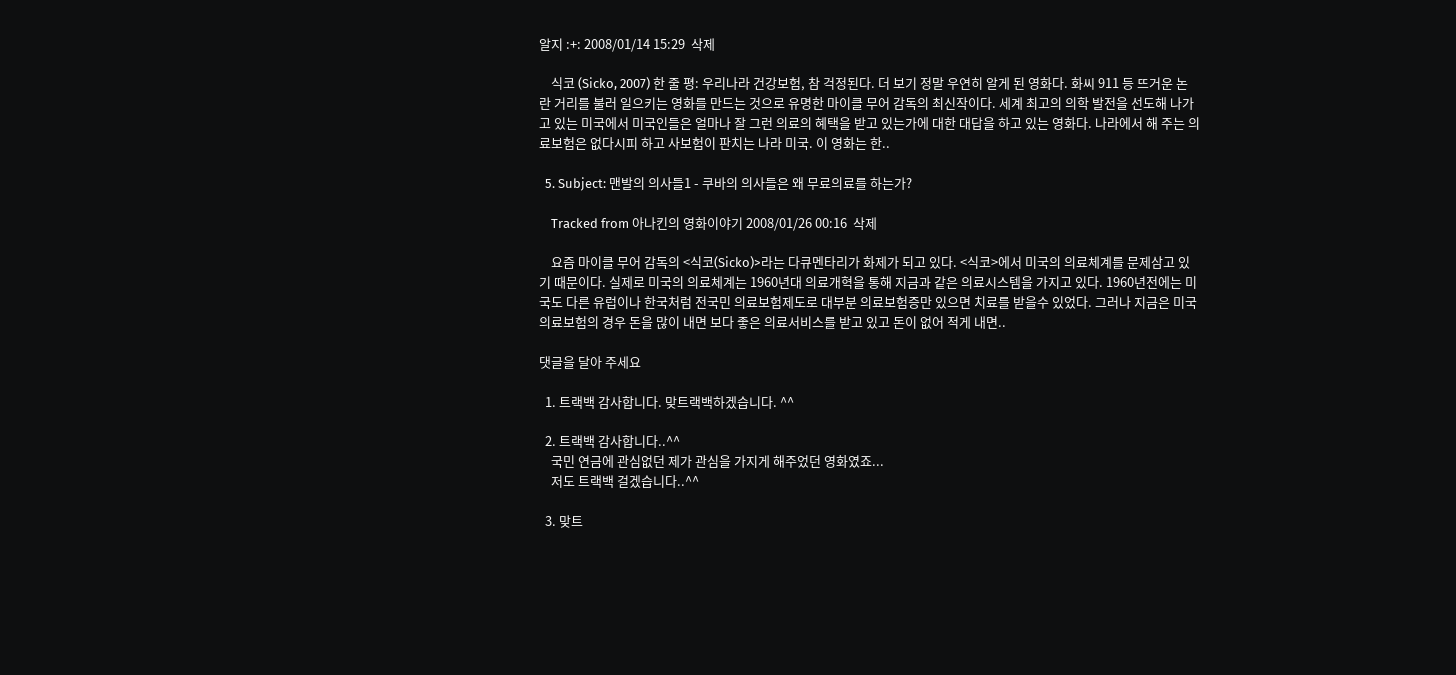알지 :+: 2008/01/14 15:29  삭제

    식코 (Sicko, 2007) 한 줄 평: 우리나라 건강보험, 참 걱정된다. 더 보기 정말 우연히 알게 된 영화다. 화씨 911 등 뜨거운 논란 거리를 불러 일으키는 영화를 만드는 것으로 유명한 마이클 무어 감독의 최신작이다. 세계 최고의 의학 발전을 선도해 나가고 있는 미국에서 미국인들은 얼마나 잘 그런 의료의 혜택을 받고 있는가에 대한 대답을 하고 있는 영화다. 나라에서 해 주는 의료보험은 없다시피 하고 사보험이 판치는 나라 미국. 이 영화는 한..

  5. Subject: 맨발의 의사들1 - 쿠바의 의사들은 왜 무료의료를 하는가?

    Tracked from 아나킨의 영화이야기 2008/01/26 00:16  삭제

    요즘 마이클 무어 감독의 <식코(Sicko)>라는 다큐멘타리가 화제가 되고 있다. <식코>에서 미국의 의료체계를 문제삼고 있기 때문이다. 실제로 미국의 의료체계는 1960년대 의료개혁을 통해 지금과 같은 의료시스템을 가지고 있다. 1960년전에는 미국도 다른 유럽이나 한국처럼 전국민 의료보험제도로 대부분 의료보험증만 있으면 치료를 받을수 있었다. 그러나 지금은 미국의료보험의 경우 돈을 많이 내면 보다 좋은 의료서비스를 받고 있고 돈이 없어 적게 내면..

댓글을 달아 주세요

  1. 트랙백 감사합니다. 맞트랙백하겠습니다. ^^

  2. 트랙백 감사합니다..^^
    국민 연금에 관심없던 제가 관심을 가지게 해주었던 영화였죠...
    저도 트랙백 걸겠습니다..^^

  3. 맞트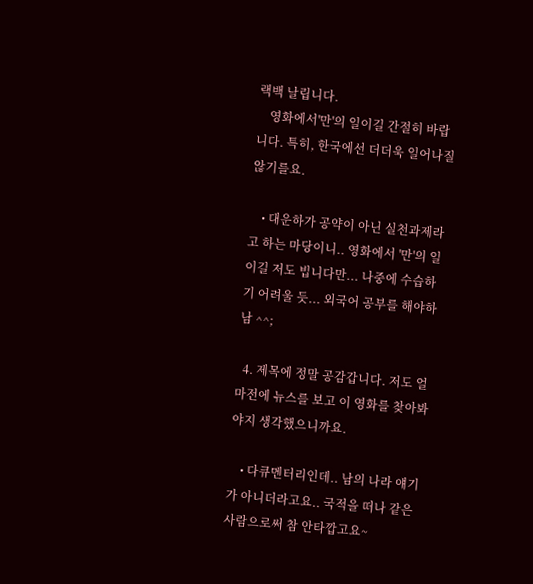랙백 날립니다.
    영화에서'만'의 일이길 간절히 바랍니다. 특히, 한국에선 더더욱 일어나질 않기를요.

    • 대운하가 공약이 아닌 실천과제라고 하는 마당이니.. 영화에서 '만'의 일이길 저도 빕니다만... 나중에 수습하기 어려울 듯... 외국어 공부를 해야하남 ^^;

  4. 제목에 정말 공감갑니다. 저도 얼마전에 뉴스를 보고 이 영화를 찾아봐야지 생각했으니까요.

    • 다큐멘터리인데.. 남의 나라 얘기가 아니더라고요.. 국적을 떠나 같은 사람으로써 참 안타깝고요~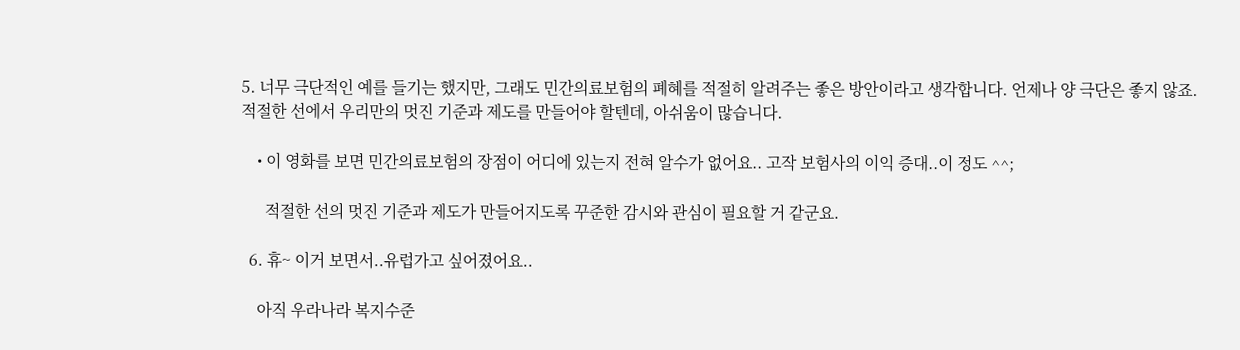5. 너무 극단적인 예를 들기는 했지만, 그래도 민간의료보험의 폐혜를 적절히 알려주는 좋은 방안이라고 생각합니다. 언제나 양 극단은 좋지 않죠. 적절한 선에서 우리만의 멋진 기준과 제도를 만들어야 할텐데, 아쉬움이 많습니다.

    • 이 영화를 보면 민간의료보험의 장점이 어디에 있는지 전혀 알수가 없어요.. 고작 보험사의 이익 증대..이 정도 ^^;

      적절한 선의 멋진 기준과 제도가 만들어지도록 꾸준한 감시와 관심이 필요할 거 같군요.

  6. 휴~ 이거 보면서..유럽가고 싶어졌어요..

    아직 우라나라 복지수준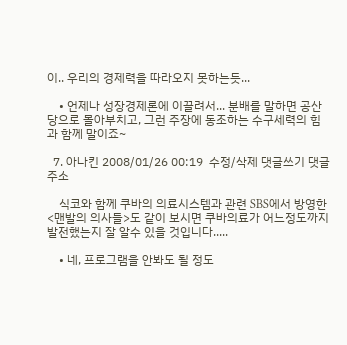이.. 우리의 경제력을 따라오지 못하는듯...

    • 언제나 성장경제론에 이끌려서... 분배를 말하면 공산당으로 몰아부치고, 그런 주장에 동조하는 수구세력의 힘과 함께 말이죠~

  7. 아나킨 2008/01/26 00:19  수정/삭제 댓글쓰기 댓글주소

    식코와 함께 쿠바의 의료시스템과 관련 SBS에서 방영한 <맨발의 의사들>도 같이 보시면 쿠바의료가 어느정도까지 발전했는지 잘 알수 있을 것입니다.....

    • 네, 프로그램을 안봐도 될 정도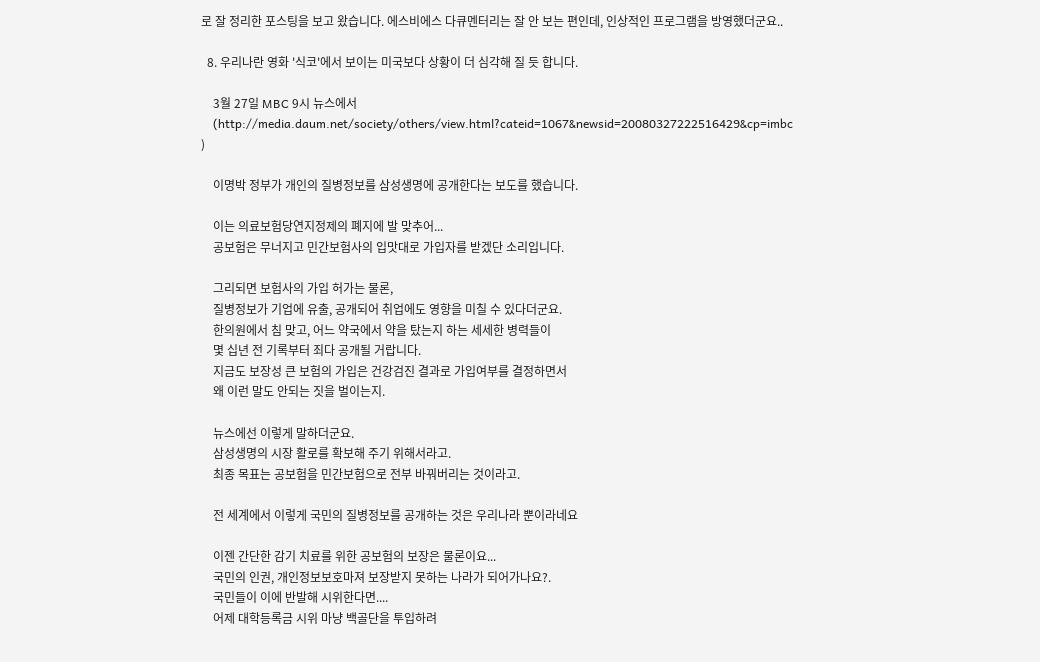로 잘 정리한 포스팅을 보고 왔습니다. 에스비에스 다큐멘터리는 잘 안 보는 편인데, 인상적인 프로그램을 방영했더군요..

  8. 우리나란 영화 '식코'에서 보이는 미국보다 상황이 더 심각해 질 듯 합니다.

    3월 27일 MBC 9시 뉴스에서
    (http://media.daum.net/society/others/view.html?cateid=1067&newsid=20080327222516429&cp=imbc )

    이명박 정부가 개인의 질병정보를 삼성생명에 공개한다는 보도를 했습니다.

    이는 의료보험당연지정제의 폐지에 발 맞추어...
    공보험은 무너지고 민간보험사의 입맛대로 가입자를 받겠단 소리입니다.

    그리되면 보험사의 가입 허가는 물론,
    질병정보가 기업에 유출, 공개되어 취업에도 영향을 미칠 수 있다더군요.
    한의원에서 침 맞고, 어느 약국에서 약을 탔는지 하는 세세한 병력들이
    몇 십년 전 기록부터 죄다 공개될 거랍니다.
    지금도 보장성 큰 보험의 가입은 건강검진 결과로 가입여부를 결정하면서
    왜 이런 말도 안되는 짓을 벌이는지.

    뉴스에선 이렇게 말하더군요.
    삼성생명의 시장 활로를 확보해 주기 위해서라고.
    최종 목표는 공보험을 민간보험으로 전부 바꿔버리는 것이라고.

    전 세계에서 이렇게 국민의 질병정보를 공개하는 것은 우리나라 뿐이라네요

    이젠 간단한 감기 치료를 위한 공보험의 보장은 물론이요...
    국민의 인권, 개인정보보호마져 보장받지 못하는 나라가 되어가나요?.
    국민들이 이에 반발해 시위한다면....
    어제 대학등록금 시위 마냥 백골단을 투입하려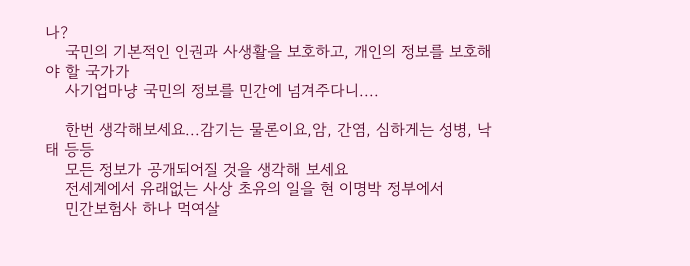나?
    국민의 기본적인 인권과 사생활을 보호하고, 개인의 정보를 보호해야 할 국가가
    사기업마냥 국민의 정보를 민간에 넘겨주다니....

    한번 생각해보세요...감기는 물론이요,암, 간염, 심하게는 성병, 낙태 등등
    모든 정보가 공개되어질 것을 생각해 보세요
    전세계에서 유래없는 사상 초유의 일을 현 이명박 정부에서
    민간보험사 하나 먹여살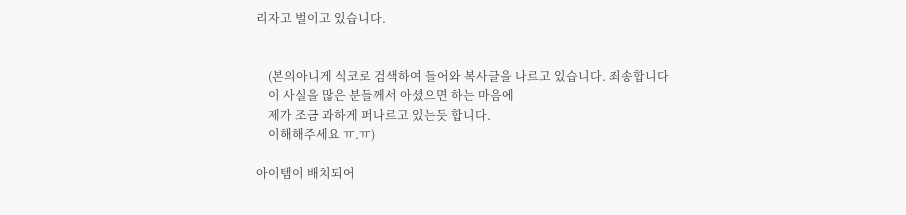리자고 벌이고 있습니다.


    (본의아니게 식코로 검색하여 들어와 복사글을 나르고 있습니다. 죄송합니다
    이 사실을 많은 분들께서 아셨으면 하는 마음에
    제가 조금 과하게 퍼나르고 있는듯 합니다.
    이해해주세요 ㅠ.ㅠ)

아이템이 배치되어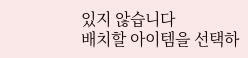있지 않습니다
배치할 아이템을 선택하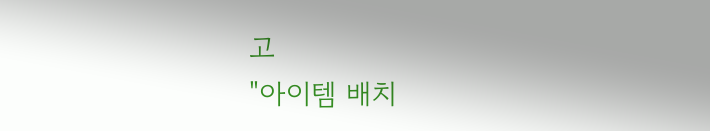고
"아이템 배치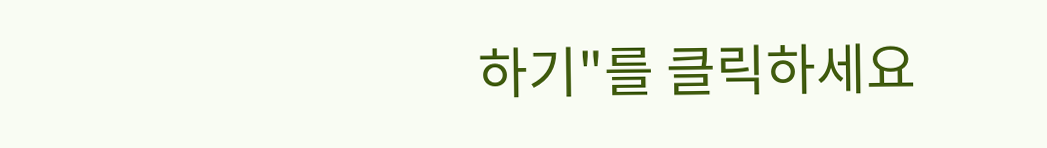하기"를 클릭하세요